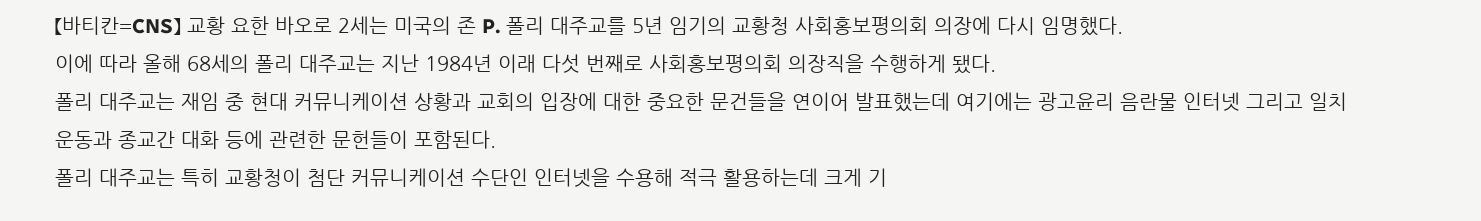【바티칸=CNS】 교황 요한 바오로 2세는 미국의 존 P. 폴리 대주교를 5년 임기의 교황청 사회홍보평의회 의장에 다시 임명했다.
이에 따라 올해 68세의 폴리 대주교는 지난 1984년 이래 다섯 번째로 사회홍보평의회 의장직을 수행하게 됐다.
폴리 대주교는 재임 중 현대 커뮤니케이션 상황과 교회의 입장에 대한 중요한 문건들을 연이어 발표했는데 여기에는 광고윤리 음란물 인터넷 그리고 일치운동과 종교간 대화 등에 관련한 문헌들이 포함된다.
폴리 대주교는 특히 교황청이 첨단 커뮤니케이션 수단인 인터넷을 수용해 적극 활용하는데 크게 기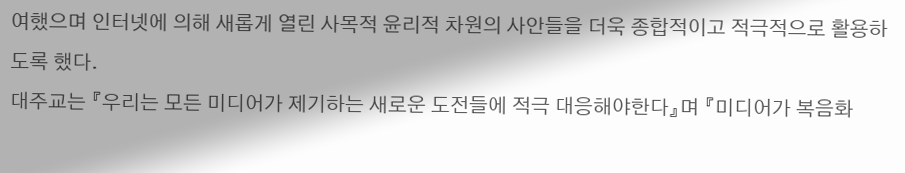여했으며 인터넷에 의해 새롭게 열린 사목적 윤리적 차원의 사안들을 더욱 종합적이고 적극적으로 활용하도록 했다.
대주교는 『우리는 모든 미디어가 제기하는 새로운 도전들에 적극 대응해야한다』며 『미디어가 복음화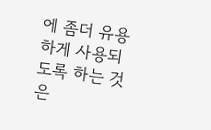에 좀더 유용하게 사용되도록 하는 것은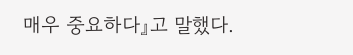매우 중요하다』고 말했다.